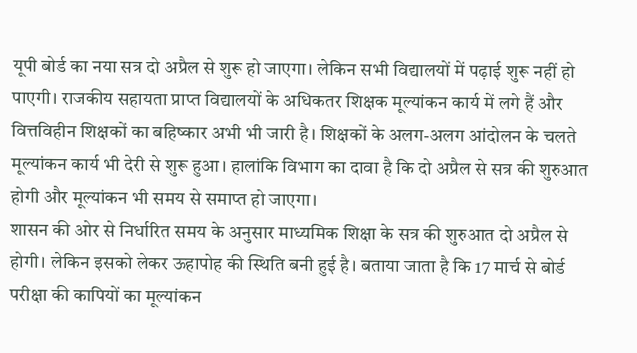यूपी बोर्ड का नया सत्र दो अप्रैल से शुरू हो जाएगा। लेकिन सभी विद्यालयों में पढ़ाई शुरू नहीं हो पाएगी। राजकीय सहायता प्राप्त विद्यालयों के अधिकतर शिक्षक मूल्यांकन कार्य में लगे हैं और वित्तविहीन शिक्षकों का बहिष्कार अभी भी जारी है। शिक्षकों के अलग-अलग आंदोलन के चलते मूल्यांकन कार्य भी देरी से शुरू हुआ। हालांकि विभाग का दावा है कि दो अप्रैल से सत्र की शुरुआत होगी और मूल्यांकन भी समय से समाप्त हो जाएगा।
शासन की ओर से निर्धारित समय के अनुसार माध्यमिक शिक्षा के सत्र की शुरुआत दो अप्रैल से होगी। लेकिन इसको लेकर ऊहापोह की स्थिति बनी हुई है। बताया जाता है कि 17 मार्च से बोर्ड परीक्षा की कापियों का मूल्यांकन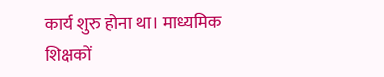कार्य शुरु होना था। माध्यमिक शिक्षकों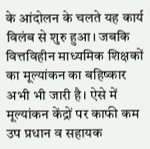के आंदोलन के चलते यह कार्य विलंब से शुरु हुआ। जबकि वित्तविहीन माध्यमिक शिक्षकों का मूल्यांकन का बहिष्कार अभी भी जारी है। ऐसे में मूल्यांकन केंद्रों पर काफी कम उप प्रधान व सहायक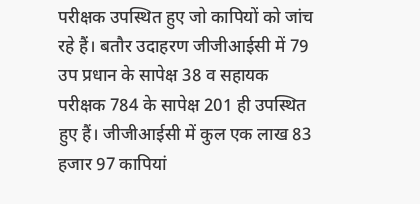परीक्षक उपस्थित हुए जो कापियों को जांच रहे हैं। बतौर उदाहरण जीजीआईसी में 79 उप प्रधान के सापेक्ष 38 व सहायक परीक्षक 784 के सापेक्ष 201 ही उपस्थित हुए हैं। जीजीआईसी में कुल एक लाख 83 हजार 97 कापियां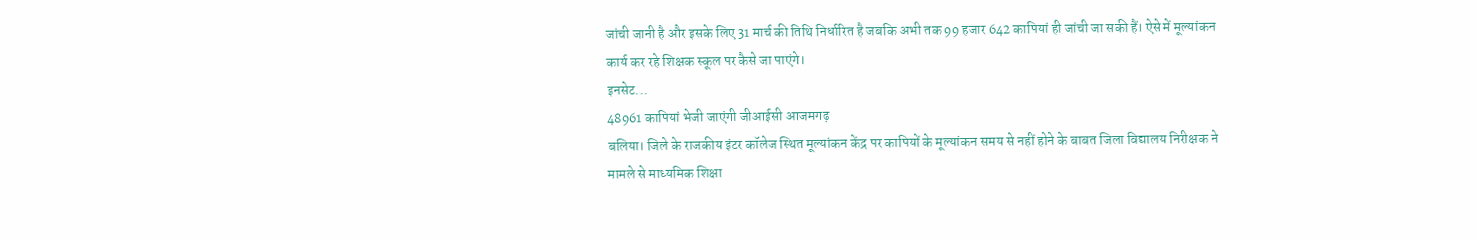जांची जानी है और इसके लिए 31 मार्च की तिथि निर्धारित है जबकि अभी तक 99 हजार 642 कापियां ही जांची जा सकी हैं। ऐसे में मूल्यांकन कार्य कर रहे शिक्षक स्कूल पर कैसे जा पाएंगे।
इनसेट...
48961 कापियां भेजी जाएंगी जीआईसी आजमगढ़
बलिया। जिले के राजकीय इंटर कॉलेज स्थित मूल्यांकन केंद्र पर कापियों के मूल्यांकन समय से नहीं होने के बाबत जिला विद्यालय निरीक्षक ने मामले से माध्यमिक शिक्षा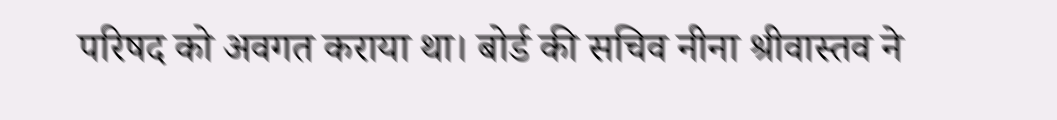परिषद को अवगत कराया था। बोर्ड की सचिव नीना श्रीवास्तव ने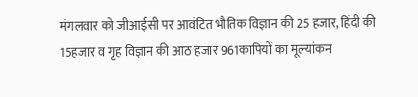मंगलवार को जीआईसी पर आवंटित भौतिक विज्ञान की 25 हजार, हिंदी की 15हजार व गृह विज्ञान की आठ हजार 961कापियों का मूल्यांकन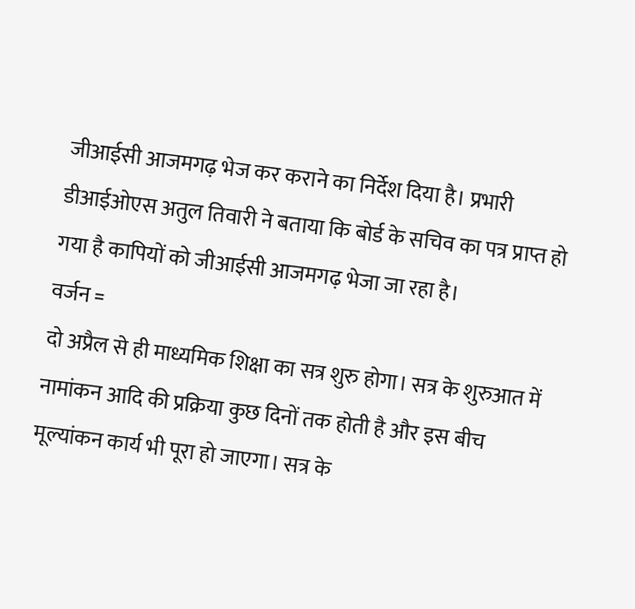जीआईसी आजमगढ़ भेज कर कराने का निर्देश दिया है। प्रभारी डीआईओएस अतुल तिवारी ने बताया कि बोर्ड के सचिव का पत्र प्राप्त हो गया है कापियों को जीआईसी आजमगढ़ भेजा जा रहा है।
वर्जन =
दो अप्रैल से ही माध्यमिक शिक्षा का सत्र शुरु होगा। सत्र के शुरुआत में नामांकन आदि की प्रक्रिया कुछ दिनों तक होती है और इस बीच मूल्यांकन कार्य भी पूरा हो जाएगा। सत्र के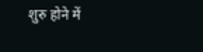शुरु होने में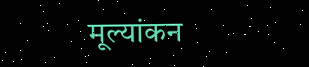मूल्यांकन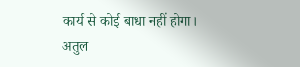कार्य से कोई बाधा नहीं होगा।
अतुल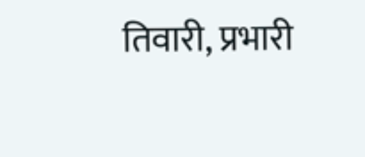तिवारी, प्रभारी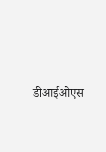डीआईओएस